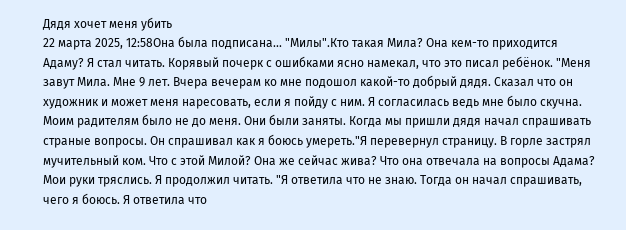Дядя хочет меня убить
22 марта 2025, 12:58Она была подписана... "Милы".Кто такая Мила? Она кем-то приходится Адаму? Я стал читать. Корявый почерк с ошибками ясно намекал, что это писал ребёнок. "Меня завут Мила. Мне 9 лет. Вчера вечерам ко мне подошол какой-то добрый дядя. Сказал что он художник и может меня наресовать, если я пойду с ним. Я согласилась ведь мне было скучна. Моим радителям было не до меня. Они были заняты. Когда мы пришли дядя начал спрашивать страные вопросы. Он спрашивал как я боюсь умереть."Я перевернул страницу. В горле застрял мучительный ком. Что с этой Милой? Она же сейчас жива? Что она отвечала на вопросы Адама? Мои руки тряслись. Я продолжил читать. "Я ответила что не знаю. Тогда он начал спрашивать, чего я боюсь. Я ответила что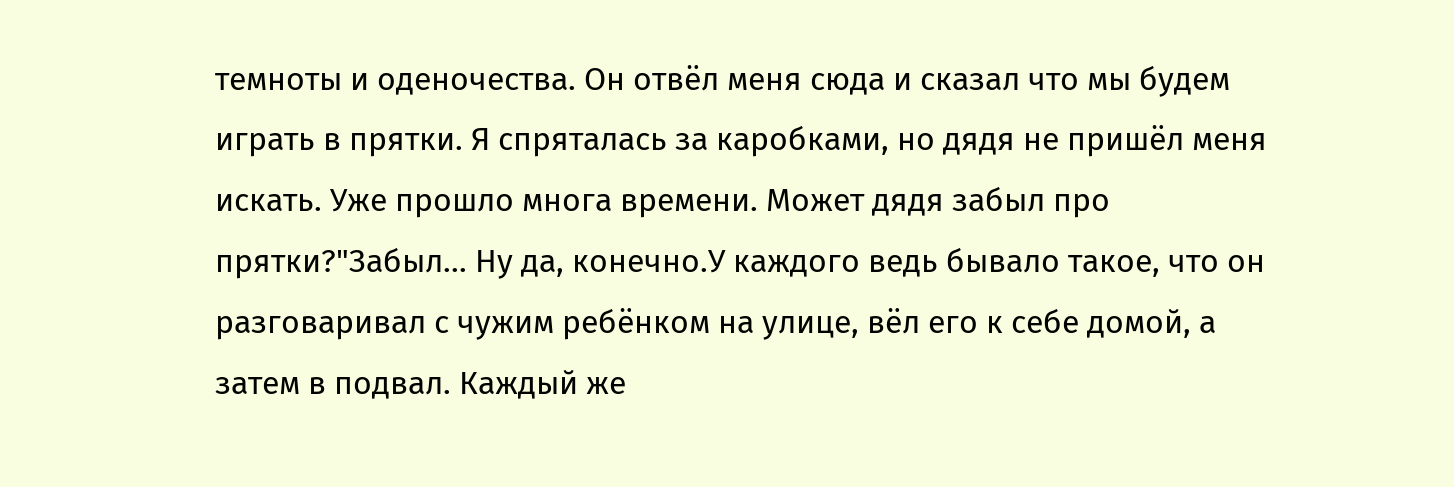темноты и оденочества. Он отвёл меня сюда и сказал что мы будем играть в прятки. Я спряталась за каробками, но дядя не пришёл меня искать. Уже прошло многа времени. Может дядя забыл про прятки?"Забыл... Ну да, конечно.У каждого ведь бывало такое, что он разговаривал с чужим ребёнком на улице, вёл его к себе домой, а затем в подвал. Каждый же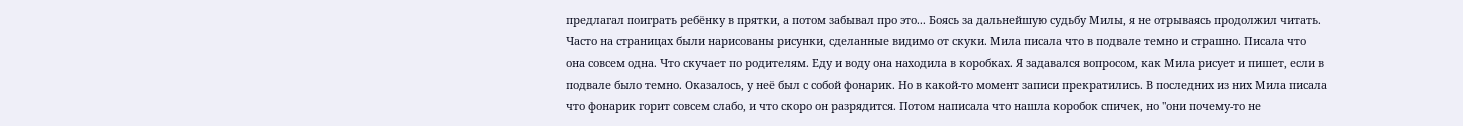предлагал поиграть ребёнку в прятки, а потом забывал про это... Боясь за дальнейшую судьбу Милы, я не отрываясь продолжил читать. Часто на страницах были нарисованы рисунки, сделанные видимо от скуки. Мила писала что в подвале темно и страшно. Писала что она совсем одна. Что скучает по родителям. Еду и воду она находила в коробках. Я задавался вопросом, как Мила рисует и пишет, если в подвале было темно. Оказалось, у неё был с собой фонарик. Но в какой-то момент записи прекратились. В последних из них Мила писала что фонарик горит совсем слабо, и что скоро он разрядится. Потом написала что нашла коробок спичек, но "они почему-то не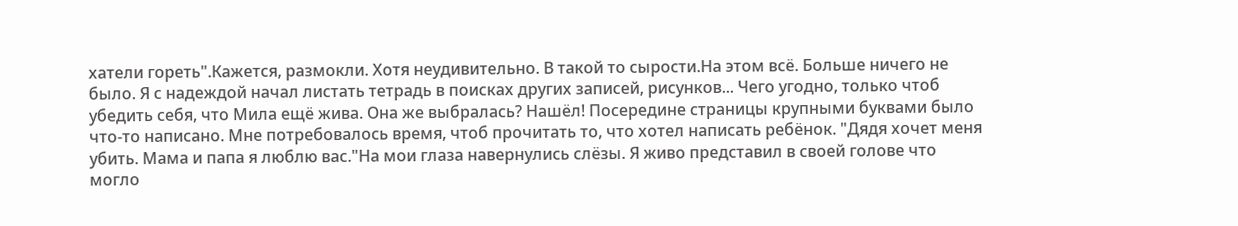хатели гореть".Кажется, размокли. Хотя неудивительно. В такой то сырости.На этом всё. Больше ничего не было. Я с надеждой начал листать тетрадь в поисках других записей, рисунков... Чего угодно, только чтоб убедить себя, что Мила ещё жива. Она же выбралась? Нашёл! Посередине страницы крупными буквами было что-то написано. Мне потребовалось время, чтоб прочитать то, что хотел написать ребёнок. "Дядя хочет меня убить. Мама и папа я люблю вас."На мои глаза навернулись слëзы. Я живо представил в своей голове что могло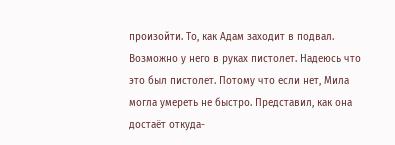произойти. То, как Адам заходит в подвал. Возможно у него в руках пистолет. Надеюсь что это был пистолет. Потому что если нет, Мила могла умереть не быстро. Представил, как она достаёт откуда-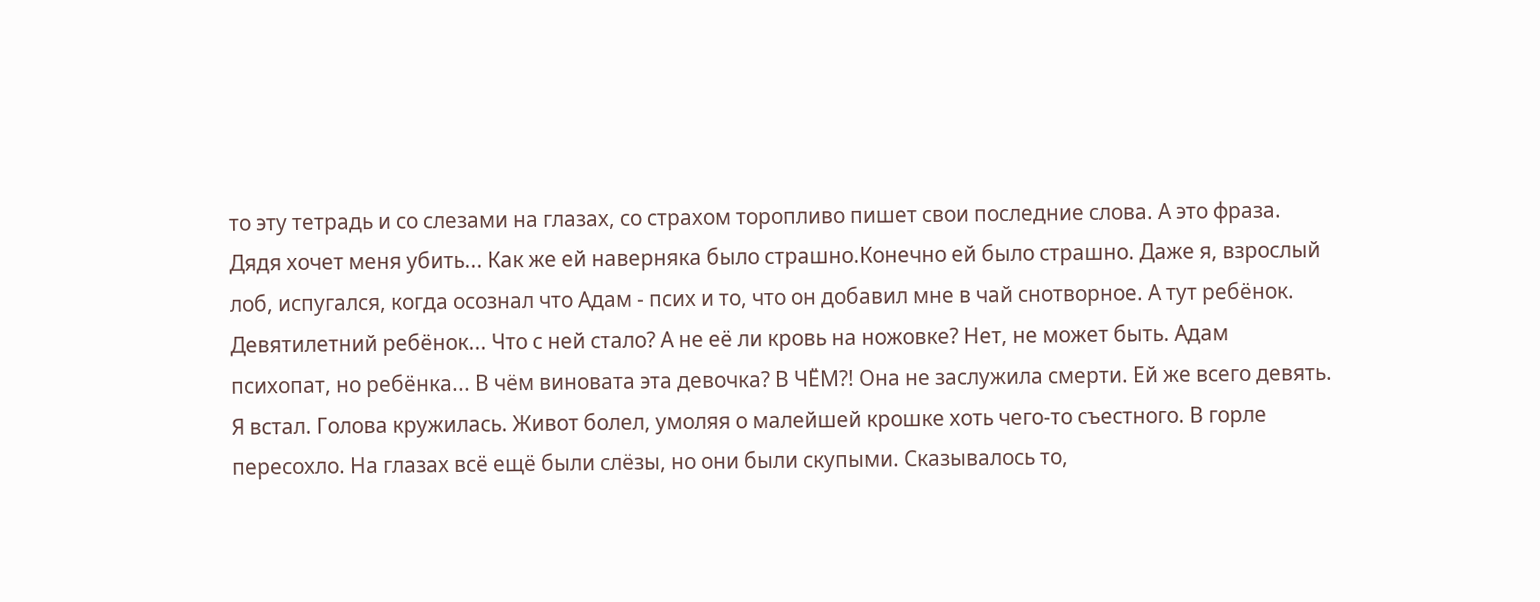то эту тетрадь и со слезами на глазах, со страхом торопливо пишет свои последние слова. А это фраза. Дядя хочет меня убить... Как же ей наверняка было страшно.Конечно ей было страшно. Даже я, взрослый лоб, испугался, когда осознал что Адам - псих и то, что он добавил мне в чай снотворное. А тут ребёнок. Девятилетний ребёнок... Что с ней стало? А не её ли кровь на ножовке? Нет, не может быть. Адам психопат, но ребёнка... В чëм виновата эта девочка? В ЧЁМ?! Она не заслужила смерти. Ей же всего девять. Я встал. Голова кружилась. Живот болел, умоляя о малейшей крошке хоть чего-то съестного. В горле пересохло. На глазах всё ещё были слëзы, но они были скупыми. Сказывалось то,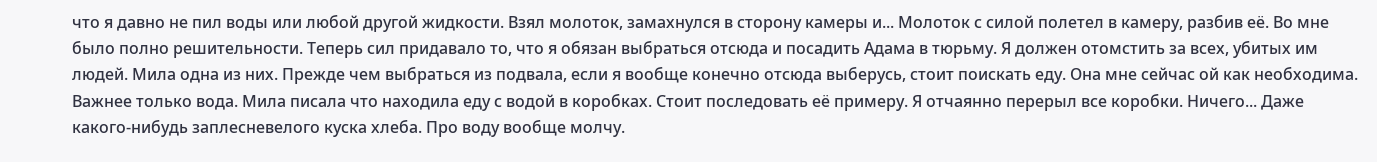что я давно не пил воды или любой другой жидкости. Взял молоток, замахнулся в сторону камеры и... Молоток с силой полетел в камеру, разбив её. Во мне было полно решительности. Теперь сил придавало то, что я обязан выбраться отсюда и посадить Адама в тюрьму. Я должен отомстить за всех, убитых им людей. Мила одна из них. Прежде чем выбраться из подвала, если я вообще конечно отсюда выберусь, стоит поискать еду. Она мне сейчас ой как необходима. Важнее только вода. Мила писала что находила еду с водой в коробках. Стоит последовать её примеру. Я отчаянно перерыл все коробки. Ничего... Даже какого-нибудь заплесневелого куска хлеба. Про воду вообще молчу.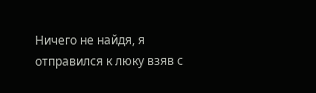Ничего не найдя, я отправился к люку взяв с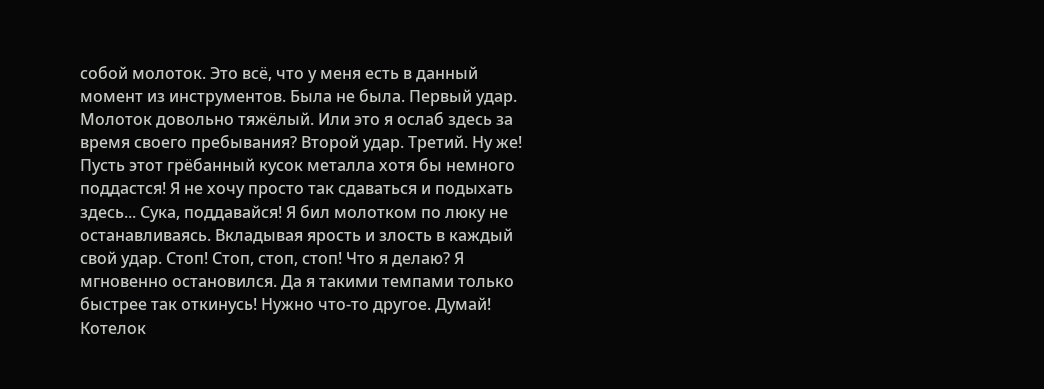собой молоток. Это всё, что у меня есть в данный момент из инструментов. Была не была. Первый удар. Молоток довольно тяжёлый. Или это я ослаб здесь за время своего пребывания? Второй удар. Третий. Ну же! Пусть этот грёбанный кусок металла хотя бы немного поддастся! Я не хочу просто так сдаваться и подыхать здесь... Сука, поддавайся! Я бил молотком по люку не останавливаясь. Вкладывая ярость и злость в каждый свой удар. Стоп! Стоп, стоп, стоп! Что я делаю? Я мгновенно остановился. Да я такими темпами только быстрее так откинусь! Нужно что-то другое. Думай! Котелок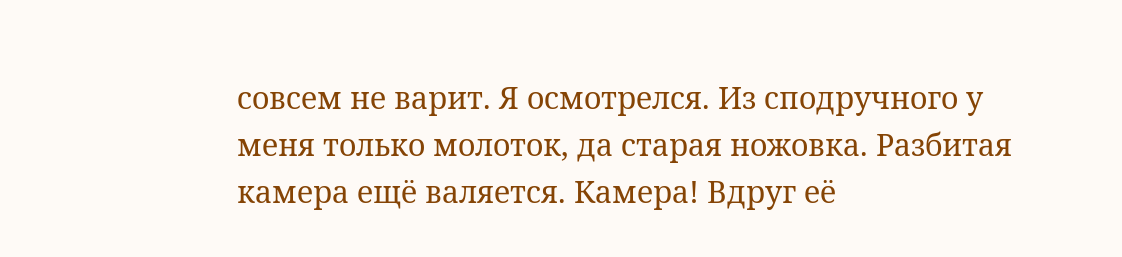совсем не варит. Я осмотрелся. Из сподручного у меня только молоток, да старая ножовка. Разбитая камера ещё валяется. Камера! Вдруг её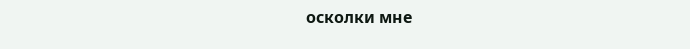осколки мне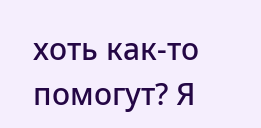хоть как-то помогут? Я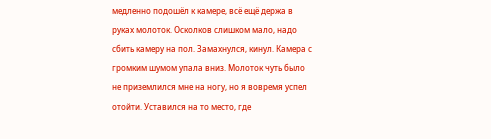медленно подошёл к камере, всё ещё держа в руках молоток. Осколков слишком мало, надо сбить камеру на пол. Замахнулся, кинул. Камера с громким шумом упала вниз. Молоток чуть было не приземлился мне на ногу, но я вовремя успел отойти. Уставился на то место, где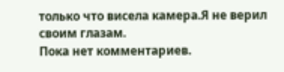только что висела камера.Я не верил своим глазам.
Пока нет комментариев.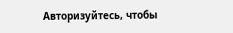Авторизуйтесь, чтобы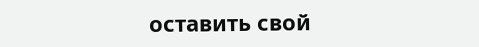оставить свой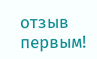отзыв первым!